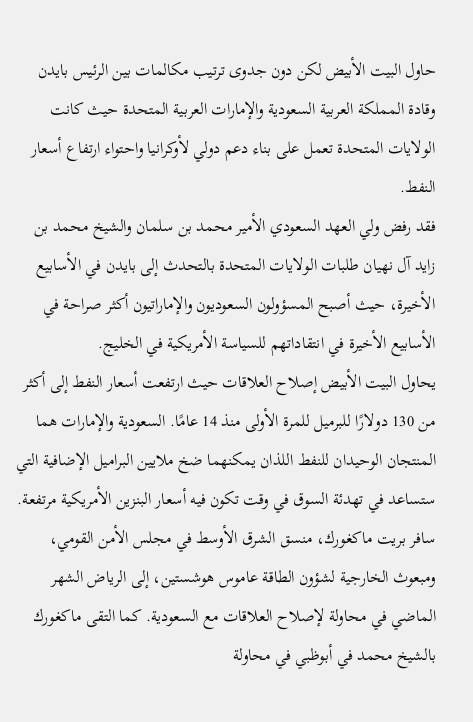حاول البيت الأبيض لكن دون جدوى ترتيب مكالمات بين الرئيس بايدن وقادة المملكة العربية السعودية والإمارات العربية المتحدة حيث كانت الولايات المتحدة تعمل على بناء دعم دولي لأوكرانيا واحتواء ارتفاع أسعار النفط.
فقد رفض ولي العهد السعودي الأمير محمد بن سلمان والشيخ محمد بن زايد آل نهيان طلبات الولايات المتحدة بالتحدث إلى بايدن في الأسابيع الأخيرة، حيث أصبح المسؤولون السعوديون والإماراتيون أكثر صراحة في الأسابيع الأخيرة في انتقاداتهم للسياسة الأمريكية في الخليج.
يحاول البيت الأبيض إصلاح العلاقات حيث ارتفعت أسعار النفط إلى أكثر من 130 دولارًا للبرميل للمرة الأولى منذ 14 عامًا. السعودية والإمارات هما المنتجان الوحيدان للنفط اللذان يمكنهما ضخ ملايين البراميل الإضافية التي ستساعد في تهدئة السوق في وقت تكون فيه أسعار البنزين الأمريكية مرتفعة.
سافر بريت ماكغورك، منسق الشرق الأوسط في مجلس الأمن القومي، ومبعوث الخارجية لشؤون الطاقة عاموس هوشستين، إلى الرياض الشهر الماضي في محاولة لإصلاح العلاقات مع السعودية. كما التقى ماكغورك بالشيخ محمد في أبوظبي في محاولة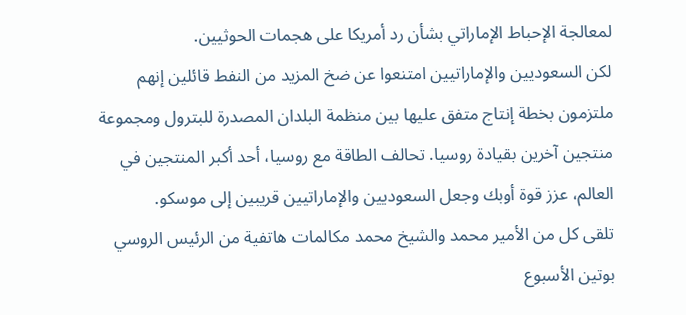لمعالجة الإحباط الإماراتي بشأن رد أمريكا على هجمات الحوثيين.
لكن السعوديين والإماراتيين امتنعوا عن ضخ المزيد من النفط قائلين إنهم ملتزمون بخطة إنتاج متفق عليها بين منظمة البلدان المصدرة للبترول ومجموعة منتجين آخرين بقيادة روسيا. تحالف الطاقة مع روسيا، أحد أكبر المنتجين في العالم، عزز قوة أوبك وجعل السعوديين والإماراتيين قريبين إلى موسكو.
تلقى كل من الأمير محمد والشيخ محمد مكالمات هاتفية من الرئيس الروسي بوتين الأسبوع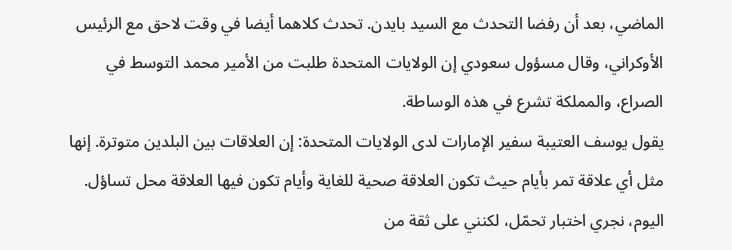الماضي، بعد أن رفضا التحدث مع السيد بايدن. تحدث كلاهما أيضا في وقت لاحق مع الرئيس الأوكراني، وقال مسؤول سعودي إن الولايات المتحدة طلبت من الأمير محمد التوسط في الصراع، والمملكة تشرع في هذه الوساطة.
يقول يوسف العتيبة سفير الإمارات لدى الولايات المتحدة: إن العلاقات بين البلدين متوترة. إنها مثل أي علاقة تمر بأيام حيث تكون العلاقة صحية للغاية وأيام تكون فيها العلاقة محل تساؤل. اليوم، نجري اختبار تحمّل، لكنني على ثقة من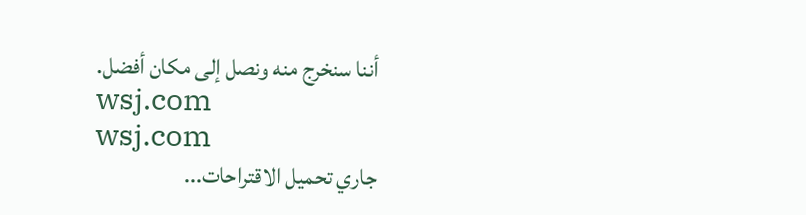أننا سنخرج منه ونصل إلى مكان أفضل.
wsj.com
wsj.com
جاري تحميل الاقتراحات...